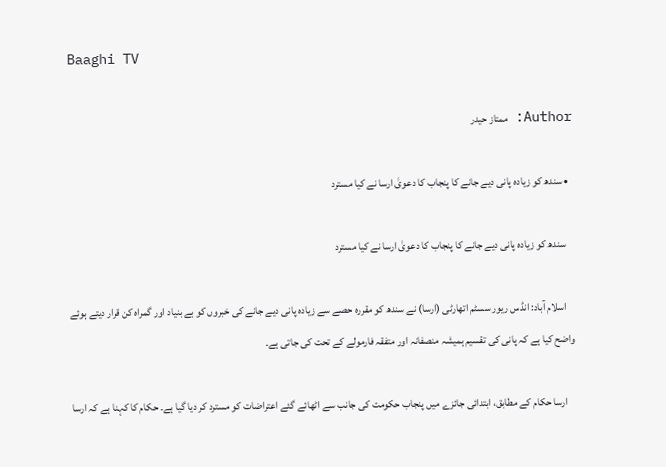Baaghi TV

Author: ممتاز حیدر

  • سندھ کو زیادہ پانی دیے جانے کا پنجاب کا دعویٰ ارسا نے کیا مسترد

    سندھ کو زیادہ پانی دیے جانے کا پنجاب کا دعویٰ ارسا نے کیا مسترد

    اسلام آباد: انڈس ریور سسٹم اتھارٹی (ارسا) نے سندھ کو مقررہ حصے سے زیادہ پانی دیے جانے کی خبروں کو بے بنیاد اور گمراہ کن قرار دیتے ہوئے واضح کیا ہے کہ پانی کی تقسیم ہمیشہ منصفانہ اور متفقہ فارمولے کے تحت کی جاتی ہے۔

    ارسا حکام کے مطابق، ابتدائی جائزے میں پنجاب حکومت کی جانب سے اٹھائے گئے اعتراضات کو مسترد کر دیا گیا ہے۔ حکام کا کہنا ہے کہ ارسا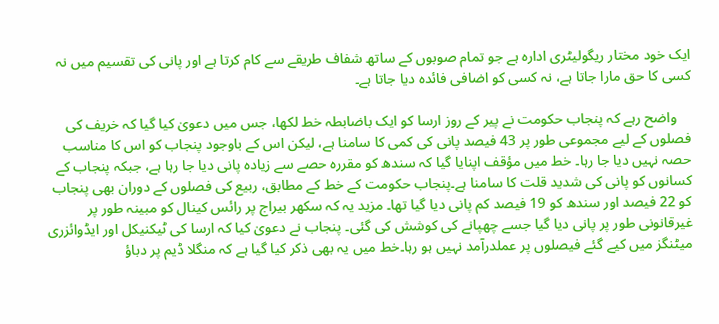ایک خود مختار ریگولیٹری ادارہ ہے جو تمام صوبوں کے ساتھ شفاف طریقے سے کام کرتا ہے اور پانی کی تقسیم میں نہ کسی کا حق مارا جاتا ہے، نہ کسی کو اضافی فائدہ دیا جاتا ہے۔

    واضح رہے کہ پنجاب حکومت نے پیر کے روز ارسا کو ایک باضابطہ خط لکھا، جس میں دعویٰ کیا گیا کہ خریف کی فصلوں کے لیے مجموعی طور پر 43 فیصد پانی کی کمی کا سامنا ہے، لیکن اس کے باوجود پنجاب کو اس کا مناسب حصہ نہیں دیا جا رہا۔ خط میں مؤقف اپنایا گیا کہ سندھ کو مقررہ حصے سے زیادہ پانی دیا جا رہا ہے، جبکہ پنجاب کے کسانوں کو پانی کی شدید قلت کا سامنا ہے۔پنجاب حکومت کے خط کے مطابق، ربیع کی فصلوں کے دوران بھی پنجاب کو 22 فیصد اور سندھ کو 19 فیصد کم پانی دیا گیا تھا۔ مزید یہ کہ سکھر بیراج پر رائس کینال کو مبینہ طور پر غیرقانونی طور پر پانی دیا گیا جسے چھپانے کی کوشش کی گئی۔ پنجاب نے دعویٰ کیا کہ ارسا کی ٹیکنیکل اور ایڈوائزری میٹنگز میں کیے گئے فیصلوں پر عملدرآمد نہیں ہو رہا۔خط میں یہ بھی ذکر کیا گیا ہے کہ منگلا ڈیم پر دباؤ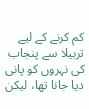کم کرنے کے لیے تربیلا سے پنجاب کی نہروں کو پانی دیا جانا تھا، لیکن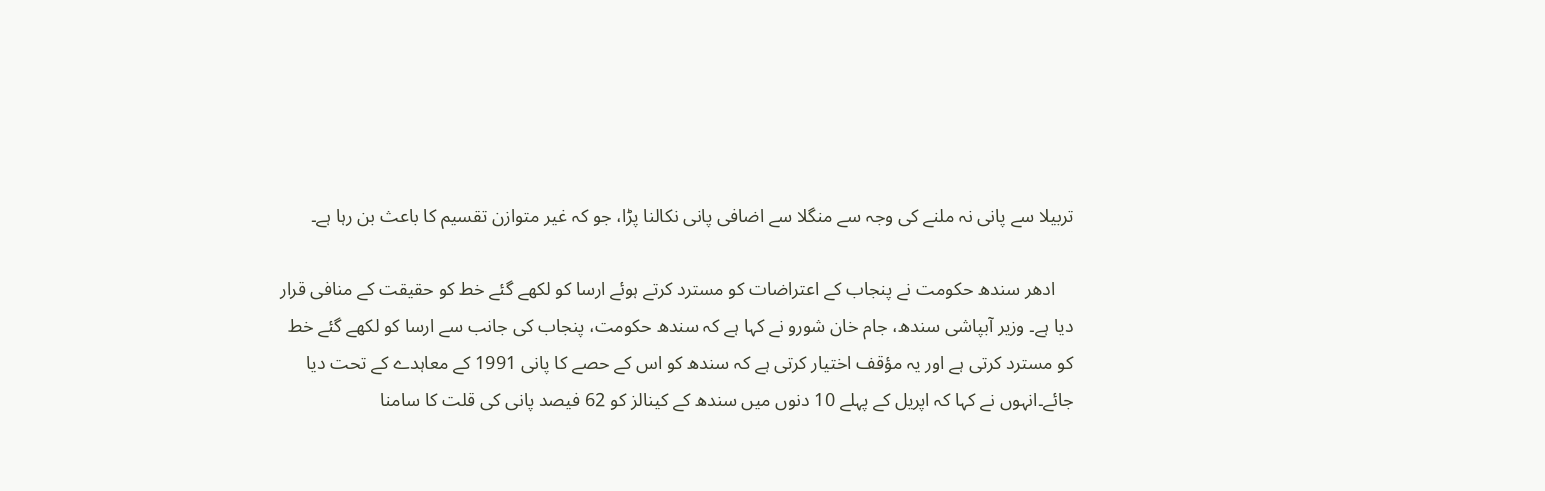تربیلا سے پانی نہ ملنے کی وجہ سے منگلا سے اضافی پانی نکالنا پڑا، جو کہ غیر متوازن تقسیم کا باعث بن رہا ہے۔

    ادھر سندھ حکومت نے پنجاب کے اعتراضات کو مسترد کرتے ہوئے ارسا کو لکھے گئے خط کو حقیقت کے منافی قرار دیا ہے۔ وزیر آبپاشی سندھ، جام خان شورو نے کہا ہے کہ سندھ حکومت، پنجاب کی جانب سے ارسا کو لکھے گئے خط کو مسترد کرتی ہے اور یہ مؤقف اختیار کرتی ہے کہ سندھ کو اس کے حصے کا پانی 1991 کے معاہدے کے تحت دیا جائے۔انہوں نے کہا کہ اپریل کے پہلے 10 دنوں میں سندھ کے کینالز کو 62 فیصد پانی کی قلت کا سامنا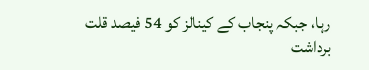رہا، جبکہ پنجاب کے کینالز کو 54 فیصد قلت برداشت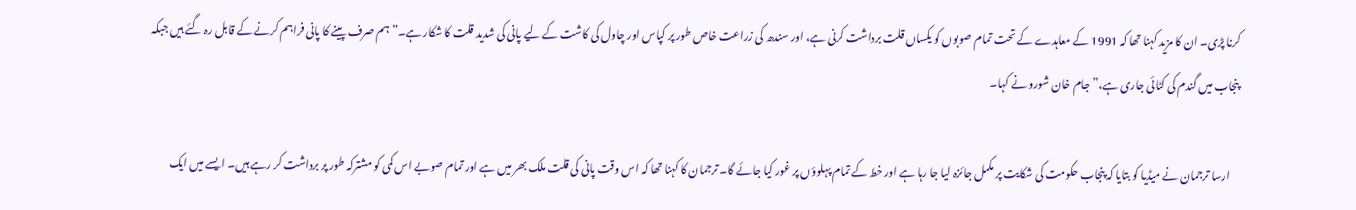کرنا پڑی۔ ان کا مزید کہنا تھا کہ 1991 کے معاہدے کے تحت تمام صوبوں کو یکساں قلت برداشت کرنی ہے، اور سندھ کی زراعت خاص طور پر کپاس اور چاول کی کاشت کے لیے پانی کی شدید قلت کا شکار ہے۔”ہم صرف پینے کا پانی فراہم کرنے کے قابل رہ گئے ہیں جبکہ پنجاب میں گندم کی کٹائی جاری ہے،” جام خان شورو نے کہا۔

    ارسا ترجمان نے میڈیا کو بتایا کہ پنجاب حکومت کی شکایت پر مکمل جائزہ لیا جا رہا ہے اور خط کے تمام پہلوؤں پر غور کیا جائے گا۔ ترجمان کا کہنا تھا کہ اس وقت پانی کی قلت ملک بھر میں ہے اور تمام صوبے اس کمی کو مشترکہ طور پر برداشت کر رہے ہیں۔ ایسے میں ایک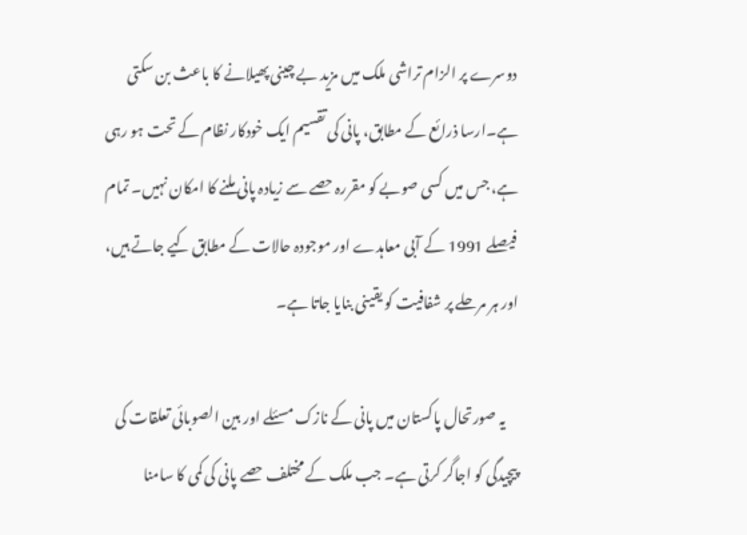دوسرے پر الزام تراشی ملک میں مزید بے چینی پھیلانے کا باعث بن سکتی ہے۔ارسا ذرائع کے مطابق، پانی کی تقسیم ایک خودکار نظام کے تحت ہو رہی ہے، جس میں کسی صوبے کو مقررہ حصے سے زیادہ پانی ملنے کا امکان نہیں۔ تمام فیصلے 1991 کے آبی معاہدے اور موجودہ حالات کے مطابق کیے جاتے ہیں، اور ہر مرحلے پر شفافیت کو یقینی بنایا جاتا ہے۔

    یہ صورتحال پاکستان میں پانی کے نازک مسئلے اور بین الصوبائی تعلقات کی پیچیدگی کو اجاگر کرتی ہے۔ جب ملک کے مختلف حصے پانی کی کمی کا سامنا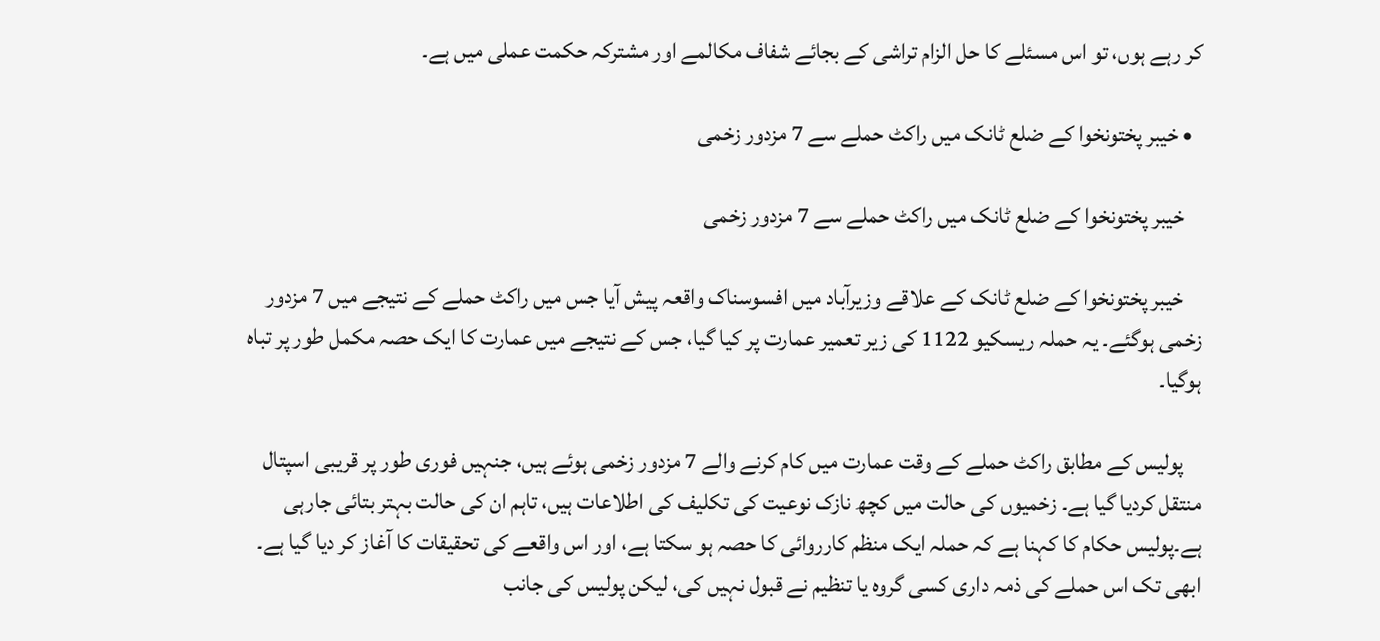کر رہے ہوں، تو اس مسئلے کا حل الزام تراشی کے بجائے شفاف مکالمے اور مشترکہ حکمت عملی میں ہے۔

  • خیبر پختونخوا کے ضلع ٹانک میں راکٹ حملے سے 7 مزدور زخمی

    خیبر پختونخوا کے ضلع ٹانک میں راکٹ حملے سے 7 مزدور زخمی

    خیبر پختونخوا کے ضلع ٹانک کے علاقے وزیرآباد میں افسوسناک واقعہ پیش آیا جس میں راکٹ حملے کے نتیجے میں 7 مزدور زخمی ہوگئے۔ یہ حملہ ریسکیو 1122 کی زیر تعمیر عمارت پر کیا گیا، جس کے نتیجے میں عمارت کا ایک حصہ مکمل طور پر تباہ ہوگیا۔

    پولیس کے مطابق راکٹ حملے کے وقت عمارت میں کام کرنے والے 7 مزدور زخمی ہوئے ہیں، جنہیں فوری طور پر قریبی اسپتال منتقل کردیا گیا ہے۔ زخمیوں کی حالت میں کچھ نازک نوعیت کی تکلیف کی اطلاعات ہیں، تاہم ان کی حالت بہتر بتائی جارہی ہے۔پولیس حکام کا کہنا ہے کہ حملہ ایک منظم کارروائی کا حصہ ہو سکتا ہے، اور اس واقعے کی تحقیقات کا آغاز کر دیا گیا ہے۔ ابھی تک اس حملے کی ذمہ داری کسی گروہ یا تنظیم نے قبول نہیں کی، لیکن پولیس کی جانب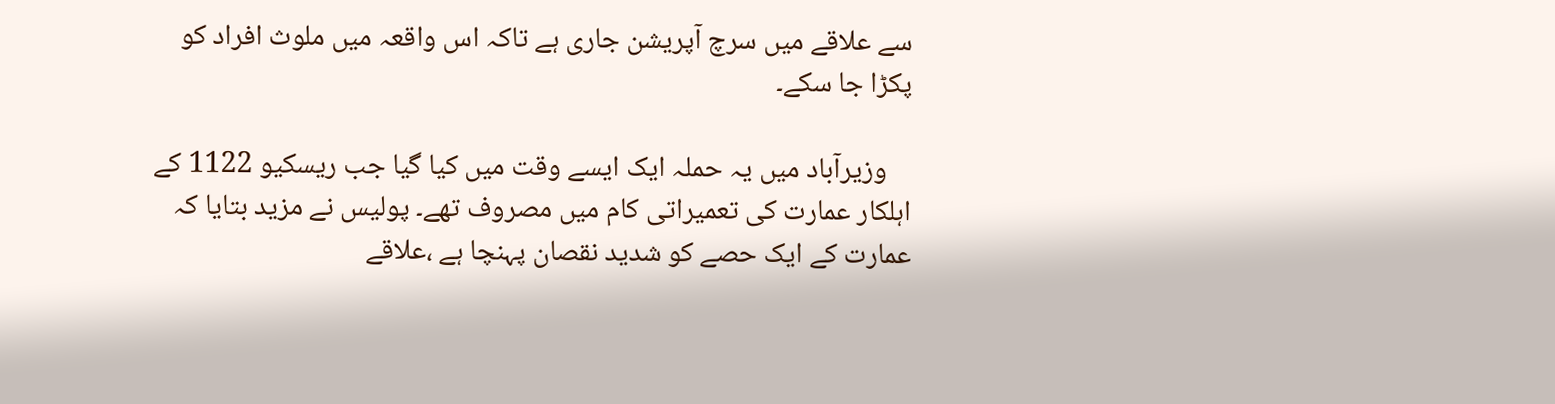سے علاقے میں سرچ آپریشن جاری ہے تاکہ اس واقعہ میں ملوث افراد کو پکڑا جا سکے۔

    وزیرآباد میں یہ حملہ ایک ایسے وقت میں کیا گیا جب ریسکیو 1122 کے اہلکار عمارت کی تعمیراتی کام میں مصروف تھے۔ پولیس نے مزید بتایا کہ عمارت کے ایک حصے کو شدید نقصان پہنچا ہے ،علاقے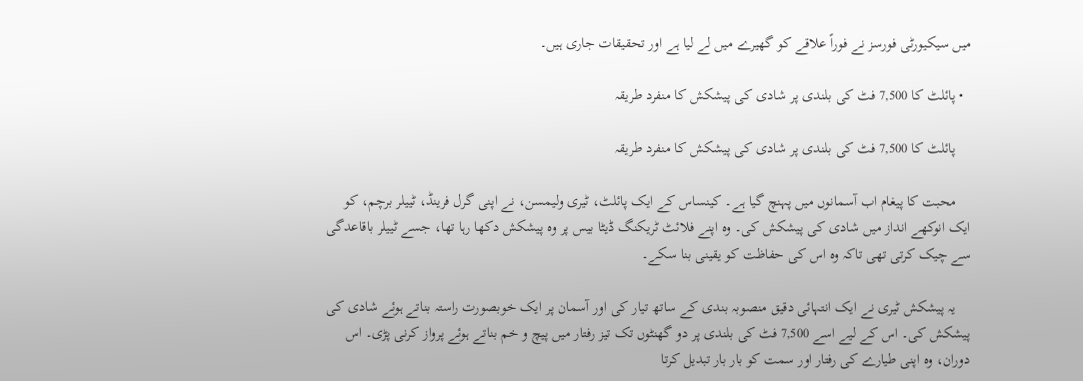میں سیکیورٹی فورسز نے فوراً علاقے کو گھیرے میں لے لیا ہے اور تحقیقات جاری ہیں۔

  • پائلٹ کا 7,500 فٹ کی بلندی پر شادی کی پیشکش کا منفرد طریقہ

    پائلٹ کا 7,500 فٹ کی بلندی پر شادی کی پیشکش کا منفرد طریقہ

    محبت کا پیغام اب آسمانوں میں پہنچ گیا ہے۔ کینساس کے ایک پائلٹ، ٹیری ولیمسن، نے اپنی گرل فرینڈ، ٹییلر برچم، کو ایک انوکھے انداز میں شادی کی پیشکش کی۔ وہ اپنے فلائٹ ٹریکنگ ڈیٹا بیس پر وہ پیشکش دکھا رہا تھا، جسے ٹییلر باقاعدگی سے چیک کرتی تھی تاکہ وہ اس کی حفاظت کو یقینی بنا سکے۔

    یہ پیشکش ٹیری نے ایک انتہائی دقیق منصوبہ بندی کے ساتھ تیار کی اور آسمان پر ایک خوبصورت راستہ بناتے ہوئے شادی کی پیشکش کی۔ اس کے لیے اسے 7,500 فٹ کی بلندی پر دو گھنٹوں تک تیز رفتار میں پیچ و خم بناتے ہوئے پرواز کرنی پڑی۔ اس دوران، وہ اپنی طیارے کی رفتار اور سمت کو بار بار تبدیل کرتا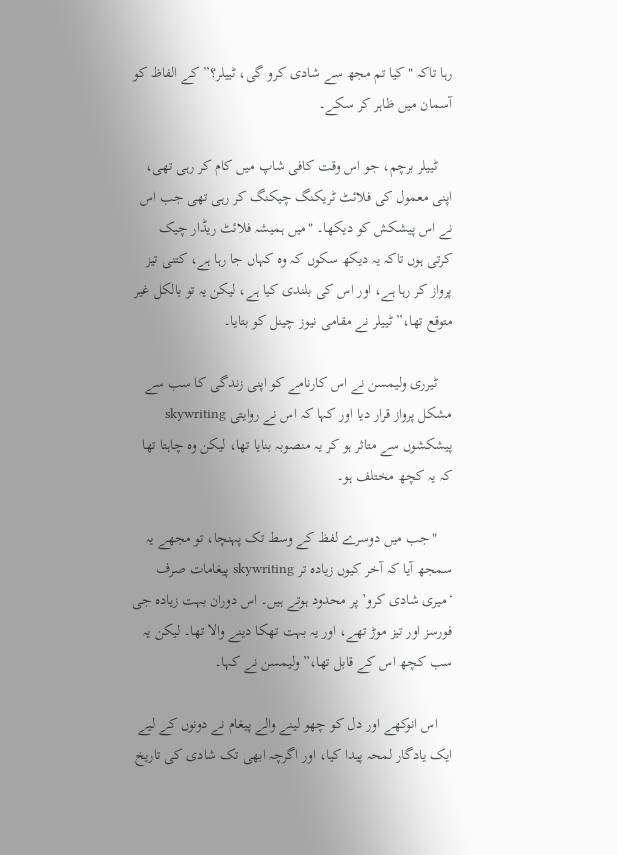رہا تاکہ "کیا تم مجھ سے شادی کرو گی، ٹییلر؟” کے الفاظ کو آسمان میں ظاہر کر سکے۔

    ٹییلر برچم، جو اس وقت کافی شاپ میں کام کر رہی تھی، اپنی معمول کی فلائٹ ٹریکنگ چیکنگ کر رہی تھی جب اس نے اس پیشکش کو دیکھا۔ "میں ہمیشہ فلائٹ ریڈار چیک کرتی ہوں تاکہ یہ دیکھ سکوں کہ وہ کہاں جا رہا ہے، کتنی تیز پرواز کر رہا ہے، اور اس کی بلندی کیا ہے، لیکن یہ تو بالکل غیر متوقع تھا،” ٹییلر نے مقامی نیوز چینل کو بتایا۔

    ٹیرری ولیمسن نے اس کارنامے کو اپنی زندگی کا سب سے مشکل پرواز قرار دیا اور کہا کہ اس نے روایتی skywriting پیشکشوں سے متاثر ہو کر یہ منصوبہ بنایا تھا، لیکن وہ چاہتا تھا کہ یہ کچھ مختلف ہو۔

    "جب میں دوسرے لفظ کے وسط تک پہنچا، تو مجھے یہ سمجھ آیا کہ آخر کیوں زیادہ تر skywriting پیغامات صرف ‘میری شادی کرو’ پر محدود ہوتے ہیں۔ اس دوران بہت زیادہ جی فورسز اور تیز موڑ تھے، اور یہ بہت تھکا دینے والا تھا۔ لیکن یہ سب کچھ اس کے قابل تھا،” ولیمسن نے کہا۔

    اس انوکھے اور دل کو چھو لینے والے پیغام نے دونوں کے لیے ایک یادگار لمحہ پیدا کیا، اور اگرچہ ابھی تک شادی کی تاریخ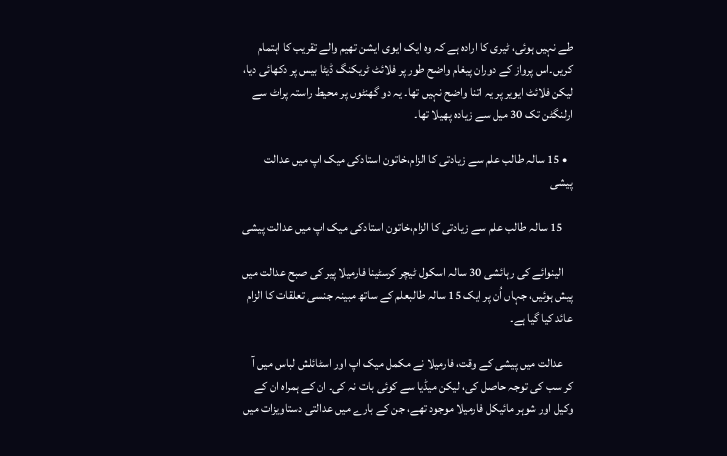طے نہیں ہوئی، ٹیری کا ارادہ ہے کہ وہ ایک ایوی ایشن تھیم والے تقریب کا اہتمام کریں۔اس پرواز کے دوران پیغام واضح طور پر فلائٹ ٹریکنگ ڈیٹا بیس پر دکھائی دیا، لیکن فلائٹ ایویر پر یہ اتنا واضح نہیں تھا۔ یہ دو گھنٹوں پر محیط راستہ پراٹ سے ارلنگٹن تک 30 میل سے زیادہ پھیلا تھا۔

  • 15 سالہ طالب علم سے زیادتی کا الزام،خاتون استادکی میک اپ میں عدالت پیشی

    15 سالہ طالب علم سے زیادتی کا الزام،خاتون استادکی میک اپ میں عدالت پیشی

    الینوائے کی رہائشی 30 سالہ اسکول ٹیچر کرسٹینا فارمیلا پیر کی صبح عدالت میں پیش ہوئیں، جہاں اُن پر ایک 15 سالہ طالبعلم کے ساتھ مبینہ جنسی تعلقات کا الزام عائد کیا گیا ہے۔

    عدالت میں پیشی کے وقت، فارمیلا نے مکمل میک اپ اور اسٹائلش لباس میں آ کر سب کی توجہ حاصل کی، لیکن میڈیا سے کوئی بات نہ کی۔ ان کے ہمراہ ان کے وکیل اور شوہر مائیکل فارمیلا موجود تھے، جن کے بارے میں عدالتی دستاویزات میں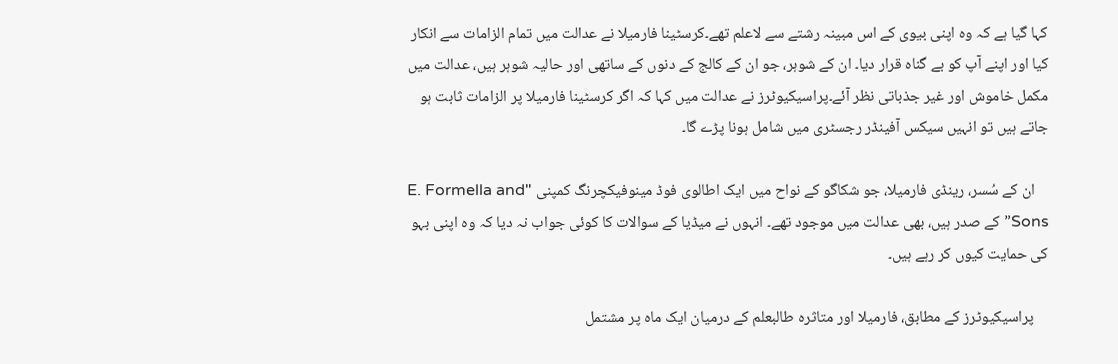کہا گیا ہے کہ وہ اپنی بیوی کے اس مبینہ رشتے سے لاعلم تھے۔کرسٹینا فارمیلا نے عدالت میں تمام الزامات سے انکار کیا اور اپنے آپ کو بے گناہ قرار دیا۔ ان کے شوہر، جو ان کے کالج کے دنوں کے ساتھی اور حالیہ شوہر ہیں، عدالت میں مکمل خاموش اور غیر جذباتی نظر آئے۔پراسیکیوٹرز نے عدالت میں کہا کہ اگر کرسٹینا فارمیلا پر الزامات ثابت ہو جاتے ہیں تو انہیں سیکس آفینڈر رجسٹری میں شامل ہونا پڑے گا۔

    ان کے سُسر، رینڈی فارمیلا، جو شکاگو کے نواح میں ایک اطالوی فوڈ مینوفیکچرنگ کمپنی "E. Formella and Sons” کے صدر ہیں، بھی عدالت میں موجود تھے۔ انہوں نے میڈیا کے سوالات کا کوئی جواب نہ دیا کہ وہ اپنی بہو کی حمایت کیوں کر رہے ہیں۔

    پراسیکیوٹرز کے مطابق، فارمیلا اور متاثرہ طالبعلم کے درمیان ایک ماہ پر مشتمل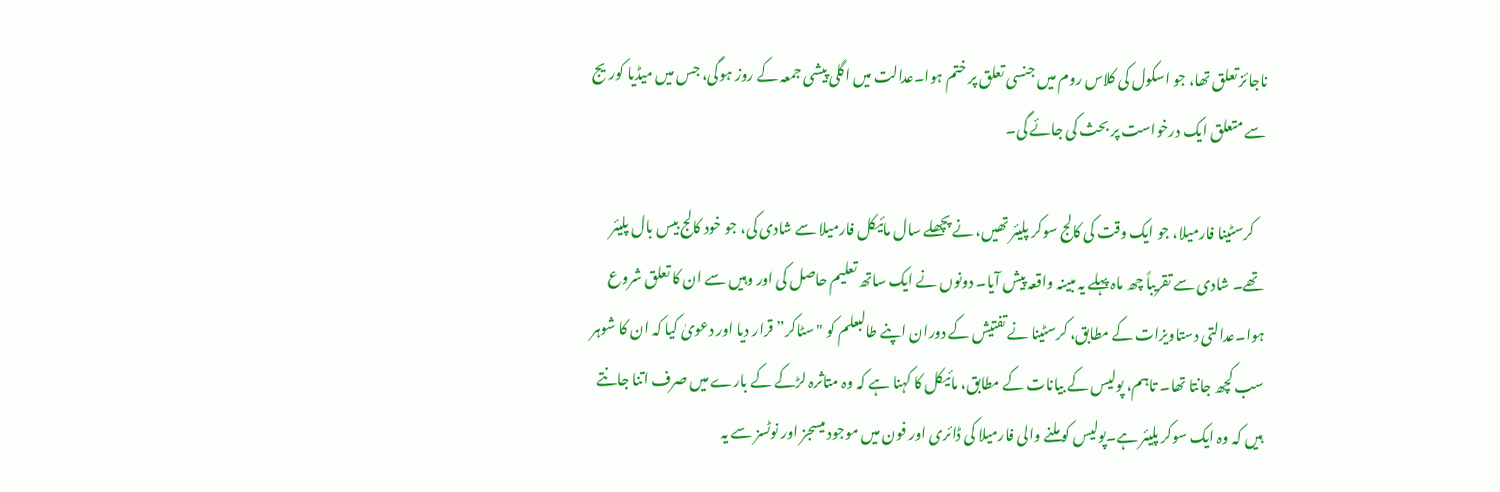ناجائز تعلق تھا، جو اسکول کی کلاس روم میں جنسی تعلق پر ختم ہوا۔عدالت میں اگلی پیشی جمعہ کے روز ہوگی، جس میں میڈیا کوریج سے متعلق ایک درخواست پر بحث کی جائے گی۔

    کرسٹینا فارمیلا، جو ایک وقت کی کالج سوکر پلیئر تھیں، نے پچھلے سال مائیکل فارمیلا سے شادی کی، جو خود کالج بیس بال پلیئر تھے۔ شادی سے تقریباً چھ ماہ پہلے یہ مبینہ واقعہ پیش آیا۔ دونوں نے ایک ساتھ تعلیم حاصل کی اور وہیں سے ان کا تعلق شروع ہوا۔عدالتی دستاویزات کے مطابق، کرسٹینا نے تفتیش کے دوران اپنے طالبعلم کو "سٹاکر” قرار دیا اور دعویٰ کیا کہ ان کا شوہر سب کچھ جانتا تھا۔ تاہم، پولیس کے بیانات کے مطابق، مائیکل کا کہنا ہے کہ وہ متاثرہ لڑکے کے بارے میں صرف اتنا جانتے ہیں کہ وہ ایک سوکر پلیئر ہے۔پولیس کو ملنے والی فارمیلا کی ڈائری اور فون میں موجود میسجز اور نوٹسز سے یہ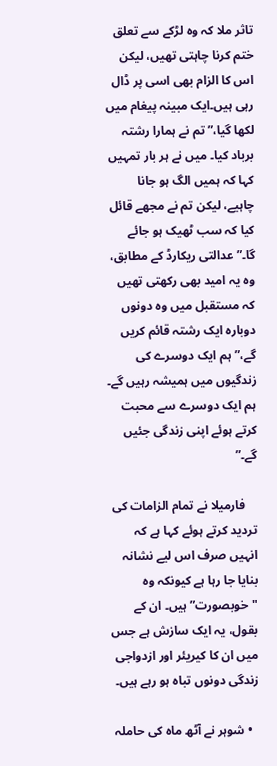تاثر ملا کہ وہ لڑکے سے تعلق ختم کرنا چاہتی تھیں، لیکن اس کا الزام بھی اسی پر ڈال رہی ہیں۔ایک مبینہ پیغام میں لکھا گیا،”تم نے ہمارا رشتہ برباد کیا۔ میں نے ہر بار تمہیں کہا کہ ہمیں الگ ہو جانا چاہیے، لیکن تم نے مجھے قائل کیا کہ سب ٹھیک ہو جائے گا۔”عدالتی ریکارڈ کے مطابق، وہ یہ امید بھی رکھتی تھیں کہ مستقبل میں وہ دونوں دوبارہ ایک رشتہ قائم کریں گے،”ہم ایک دوسرے کی زندگیوں میں ہمیشہ رہیں گے۔ ہم ایک دوسرے سے محبت کرتے ہوئے اپنی زندگی جئیں گے۔”

    فارمیلا نے تمام الزامات کی تردید کرتے ہوئے کہا ہے کہ انہیں صرف اس لیے نشانہ بنایا جا رہا ہے کیونکہ وہ "خوبصورت” ہیں۔ ان کے بقول، یہ ایک سازش ہے جس میں ان کا کیریئر اور ازدواجی زندگی دونوں تباہ ہو رہے ہیں۔

  • شوہر نے آٹھ ماہ کی حاملہ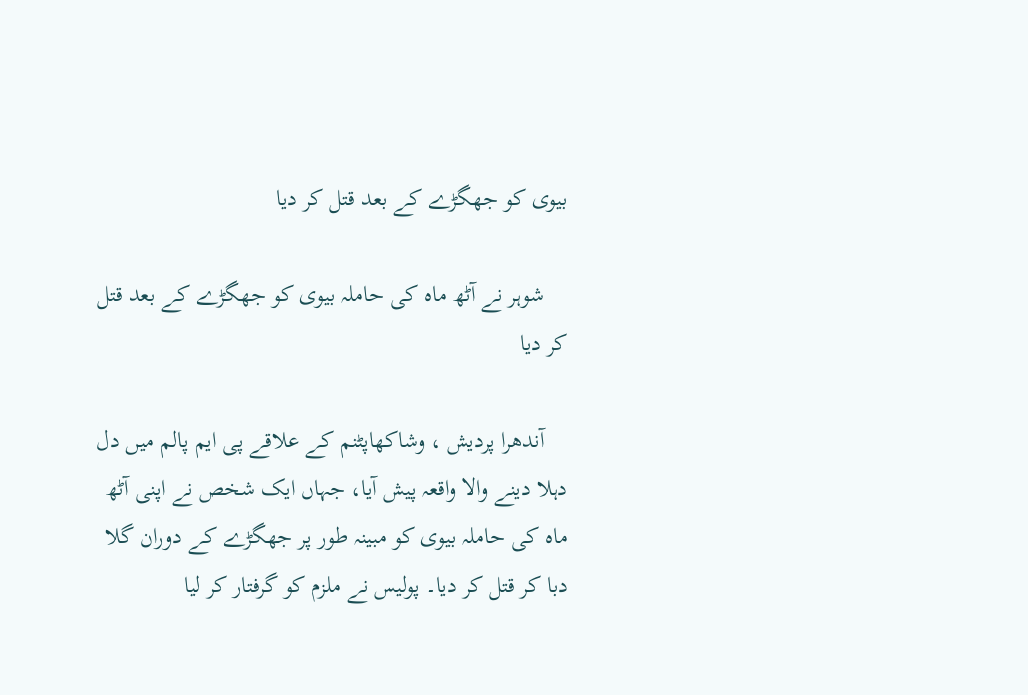بیوی کو جھگڑے کے بعد قتل کر دیا

    شوہر نے آٹھ ماہ کی حاملہ بیوی کو جھگڑے کے بعد قتل کر دیا

    آندھرا پردیش ، وشاکھاپٹنم کے علاقے پی ایم پالم میں دل دہلا دینے والا واقعہ پیش آیا، جہاں ایک شخص نے اپنی آٹھ ماہ کی حاملہ بیوی کو مبینہ طور پر جھگڑے کے دوران گلا دبا کر قتل کر دیا۔ پولیس نے ملزم کو گرفتار کر لیا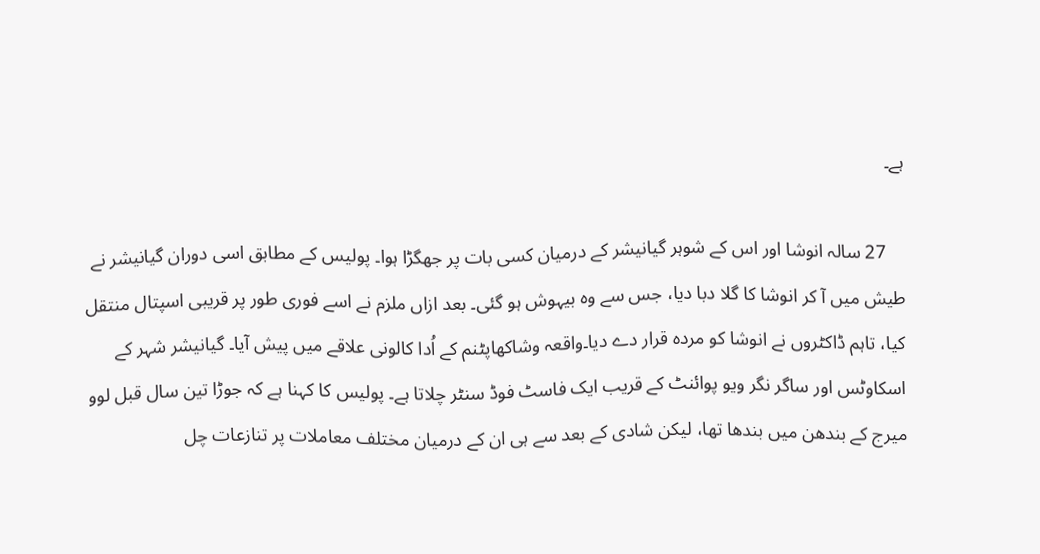ہے۔

    27 سالہ انوشا اور اس کے شوہر گیانیشر کے درمیان کسی بات پر جھگڑا ہوا۔ پولیس کے مطابق اسی دوران گیانیشر نے طیش میں آ کر انوشا کا گلا دبا دیا، جس سے وہ بیہوش ہو گئی۔ بعد ازاں ملزم نے اسے فوری طور پر قریبی اسپتال منتقل کیا، تاہم ڈاکٹروں نے انوشا کو مردہ قرار دے دیا۔واقعہ وشاکھاپٹنم کے اُدا کالونی علاقے میں پیش آیا۔ گیانیشر شہر کے اسکاوٹس اور ساگر نگر ویو پوائنٹ کے قریب ایک فاسٹ فوڈ سنٹر چلاتا ہے۔ پولیس کا کہنا ہے کہ جوڑا تین سال قبل لوو میرج کے بندھن میں بندھا تھا، لیکن شادی کے بعد سے ہی ان کے درمیان مختلف معاملات پر تنازعات چل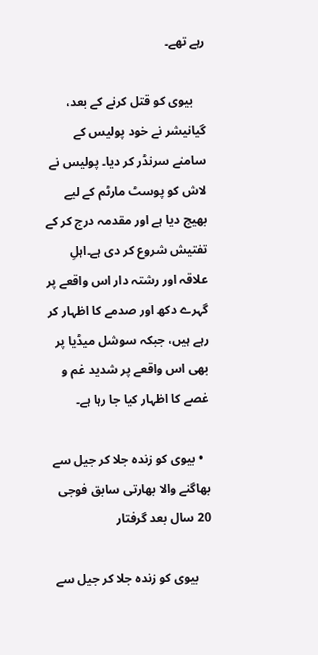رہے تھے۔

    بیوی کو قتل کرنے کے بعد، گیانیشر نے خود پولیس کے سامنے سرنڈر کر دیا۔ پولیس نے لاش کو پوسٹ مارٹم کے لیے بھیج دیا ہے اور مقدمہ درج کر کے تفتیش شروع کر دی ہے۔اہلِ علاقہ اور رشتہ دار اس واقعے پر گہرے دکھ اور صدمے کا اظہار کر رہے ہیں، جبکہ سوشل میڈیا پر بھی اس واقعے پر شدید غم و غصے کا اظہار کیا جا رہا ہے۔

  • بیوی کو زندہ جلا کر جیل سے بھاگنے والا بھارتی سابق فوجی 20 سال بعد گرفتار

    بیوی کو زندہ جلا کر جیل سے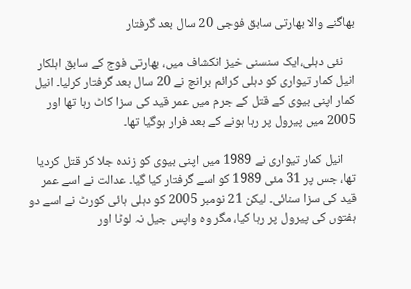بھاگنے والا بھارتی سابق فوجی 20 سال بعد گرفتار

    نئی دہلی،ایک سنسنی خیز انکشاف میں، بھارتی فوج کے سابق اہلکار انیل کمار تیواری کو دہلی کرائم برانچ نے 20 سال بعد گرفتار کرلیا۔ انیل کمار اپنی بیوی کے قتل کے جرم میں عمر قید کی سزا کاٹ رہا تھا اور 2005 میں پیرول پر رہا ہونے کے بعد فرار ہوگیا تھا۔

    انیل کمار تیواری نے 1989 میں اپنی بیوی کو زندہ جلا کر قتل کردیا تھا، جس پر 31 مئی 1989 کو اسے گرفتار کیا گیا۔ عدالت نے اسے عمر قید کی سزا سنائی۔ لیکن 21 نومبر 2005 کو دہلی ہائی کورٹ نے اسے دو ہفتوں کی پیرول پر رہا کیا، مگر وہ واپس جیل نہ لوٹا اور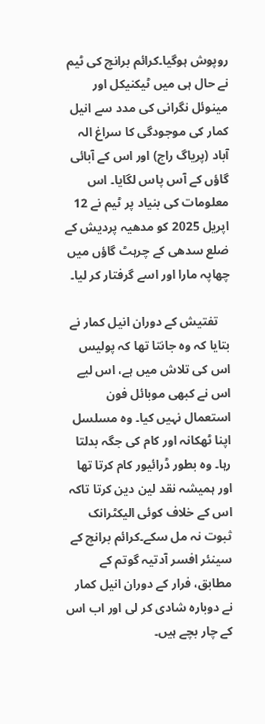روپوش ہوگیا۔کرائم برانچ کی ٹیم نے حال ہی میں ٹیکنیکل اور مینوئل نگرانی کی مدد سے انیل کمار کی موجودگی کا سراغ الہ آباد (پریاگ راج) اور اس کے آبائی گاؤں کے آس پاس لگایا۔ اس معلومات کی بنیاد پر ٹیم نے 12 اپریل 2025 کو مدھیہ پردیش کے ضلع سدھی کے چرہٹ گاؤں میں چھاپہ مارا اور اسے گرفتار کر لیا۔

    تفتیش کے دوران انیل کمار نے بتایا کہ وہ جانتا تھا کہ پولیس اس کی تلاش میں ہے، اس لیے اس نے کبھی موبائل فون استعمال نہیں کیا۔ وہ مسلسل اپنا ٹھکانہ اور کام کی جگہ بدلتا رہا۔ وہ بطور ڈرائیور کام کرتا تھا اور ہمیشہ نقد لین دین کرتا تاکہ اس کے خلاف کوئی الیکٹرانک ثبوت نہ مل سکے۔کرائم برانچ کے سینئر افسر آدتیہ گوتم کے مطابق، فرار کے دوران انیل کمار نے دوبارہ شادی کر لی اور اب اس کے چار بچے ہیں۔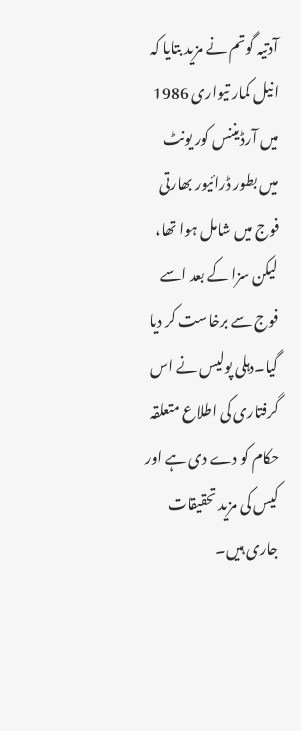آدتیہ گوتم نے مزید بتایا کہ انیل کمار تیواری 1986 میں آرڈیننس کور یونٹ میں بطور ڈرائیور بھارتی فوج میں شامل ہوا تھا، لیکن سزا کے بعد اسے فوج سے برخاست کر دیا گیا۔دہلی پولیس نے اس گرفتاری کی اطلاع متعلقہ حکام کو دے دی ہے اور کیس کی مزید تحقیقات جاری ہیں۔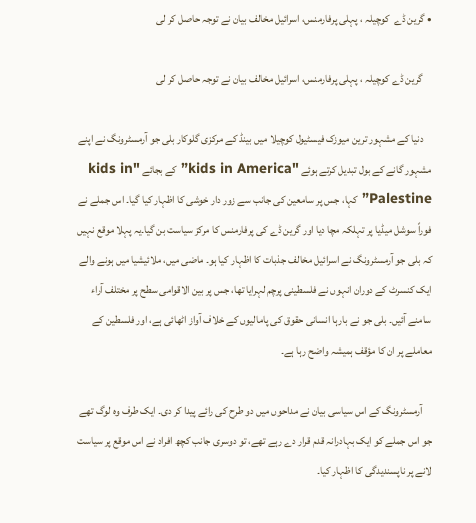• گرین ڈے  کوچیلہ ، پہلی پرفارمنس، اسرائیل مخالف بیان نے توجہ حاصل کر لی

    گرین ڈے کوچیلہ ، پہلی پرفارمنس، اسرائیل مخالف بیان نے توجہ حاصل کر لی

    دنیا کے مشہور ترین میوزک فیسٹیول کوچیلا میں بینڈ کے مرکزی گلوکار بلی جو آرمسٹرونگ نے اپنے مشہور گانے کے بول تبدیل کرتے ہوئے "kids in America” کے بجائے "kids in Palestine” کہا، جس پر سامعین کی جانب سے زور دار خوشی کا اظہار کیا گیا۔ اس جملے نے فوراً سوشل میڈیا پر تہلکہ مچا دیا اور گرین ڈے کی پرفارمنس کا مرکز سیاست بن گیا۔یہ پہلا موقع نہیں کہ بلی جو آرمسٹرونگ نے اسرائیل مخالف جذبات کا اظہار کیا ہو۔ ماضی میں، ملائیشیا میں ہونے والے ایک کنسرٹ کے دوران انہوں نے فلسطینی پرچم لہرایا تھا، جس پر بین الاقوامی سطح پر مختلف آراء سامنے آئیں۔ بلی جو نے بارہا انسانی حقوق کی پامالیوں کے خلاف آواز اٹھائی ہے، اور فلسطین کے معاملے پر ان کا مؤقف ہمیشہ واضح رہا ہے۔

    آرمسٹرونگ کے اس سیاسی بیان نے مداحوں میں دو طرح کی رائے پیدا کر دی۔ ایک طرف وہ لوگ تھے جو اس جملے کو ایک بہادرانہ قدم قرار دے رہے تھے، تو دوسری جانب کچھ افراد نے اس موقع پر سیاست لانے پر ناپسندیدگی کا اظہار کیا۔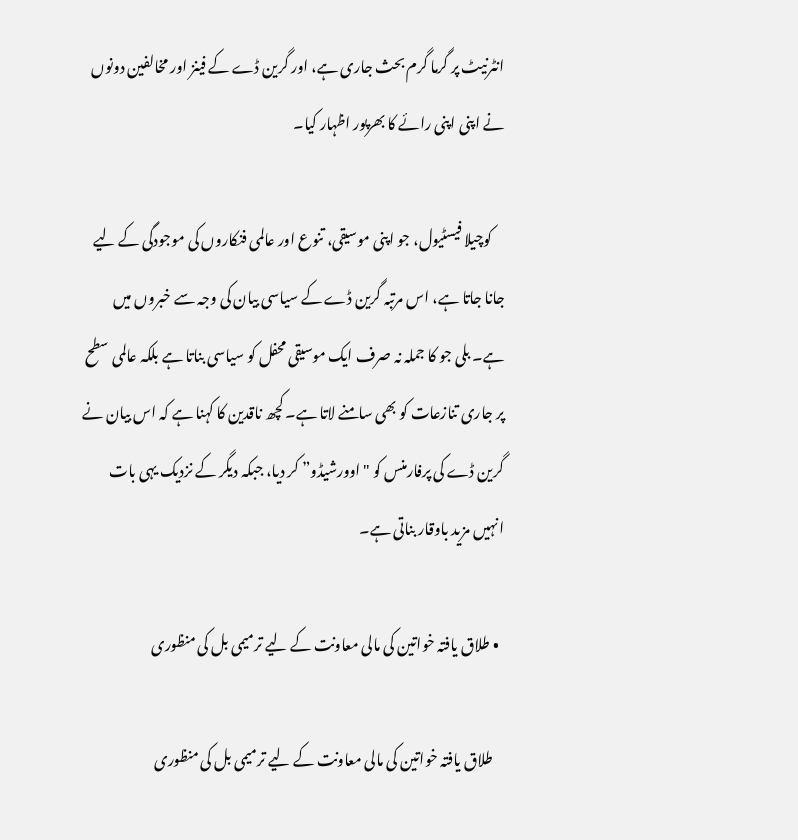انٹرنیٹ پر گرما گرم بحث جاری ہے، اور گرین ڈے کے فینز اور مخالفین دونوں نے اپنی اپنی رائے کا بھرپور اظہار کیا۔

    کوچیلا فیسٹیول، جو اپنی موسیقی، تنوع اور عالمی فنکاروں کی موجودگی کے لیے جانا جاتا ہے، اس مرتبہ گرین ڈے کے سیاسی بیان کی وجہ سے خبروں میں ہے۔ بلی جو کا جملہ نہ صرف ایک موسیقی محفل کو سیاسی بناتا ہے بلکہ عالمی سطح پر جاری تنازعات کو بھی سامنے لاتا ہے۔ کچھ ناقدین کا کہنا ہے کہ اس بیان نے گرین ڈے کی پرفارمنس کو "اوورشیڈو” کر دیا، جبکہ دیگر کے نزدیک یہی بات انہیں مزید باوقار بناتی ہے۔

  • طلاق یافتہ خواتین کی مالی معاونت کے لیے ترمیمی بل کی منظوری

    طلاق یافتہ خواتین کی مالی معاونت کے لیے ترمیمی بل کی منظوری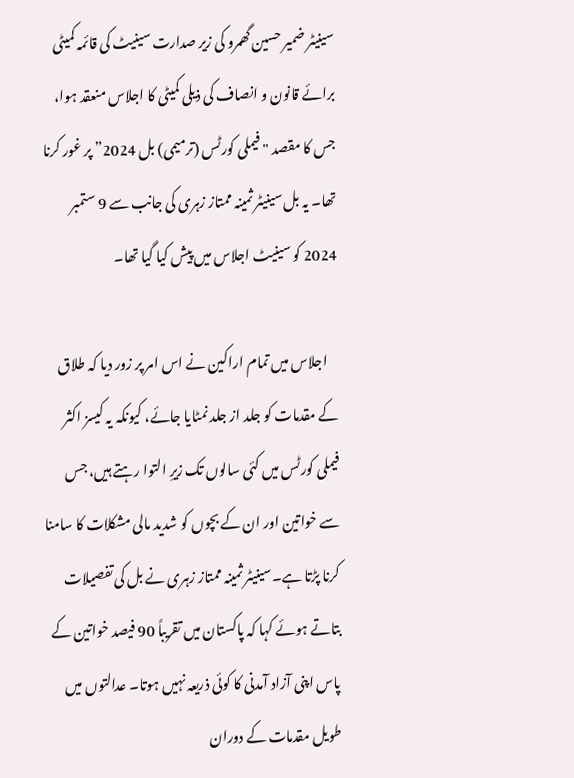سینیٹر ضمیر حسین گھمرو کی زیر صدارت سینیٹ کی قائمہ کمیٹی برائے قانون و انصاف کی ذیلی کمیٹی کا اجلاس منعقد ہوا، جس کا مقصد "فیملی کورٹس (ترمیمی) بل 2024” پر غور کرنا تھا۔ یہ بل سینیٹر ثمینہ ممتاز زہری کی جانب سے 9 ستمبر 2024 کو سینیٹ اجلاس میں پیش کیا گیا تھا۔

    اجلاس میں تمام اراکین نے اس امر پر زور دیا کہ طلاق کے مقدمات کو جلد از جلد نمٹایا جائے، کیونکہ یہ کیسز اکثر فیملی کورٹس میں کئی سالوں تک زیرِ التوا رہتے ہیں، جس سے خواتین اور ان کے بچوں کو شدید مالی مشکلات کا سامنا کرنا پڑتا ہے۔سینیٹر ثمینہ ممتاز زہری نے بل کی تفصیلات بتاتے ہوئے کہا کہ پاکستان میں تقریباً 90 فیصد خواتین کے پاس اپنی آزاد آمدنی کا کوئی ذریعہ نہیں ہوتا۔ عدالتوں میں طویل مقدمات کے دوران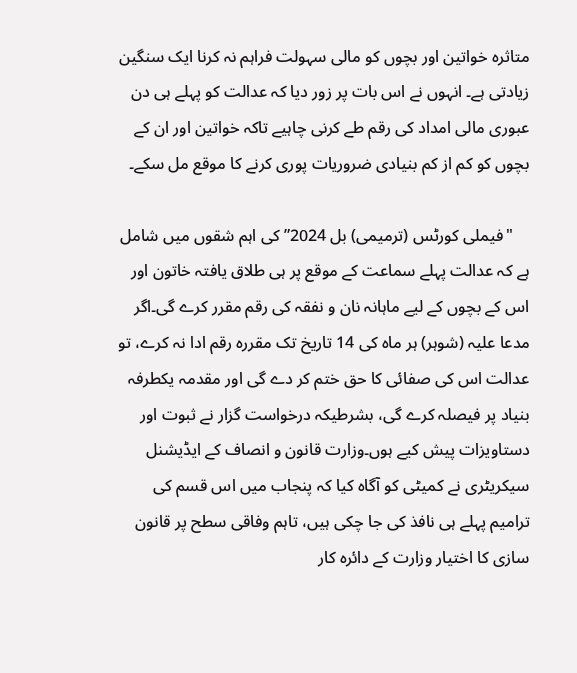متاثرہ خواتین اور بچوں کو مالی سہولت فراہم نہ کرنا ایک سنگین زیادتی ہے۔ انہوں نے اس بات پر زور دیا کہ عدالت کو پہلے ہی دن عبوری مالی امداد کی رقم طے کرنی چاہیے تاکہ خواتین اور ان کے بچوں کو کم از کم بنیادی ضروریات پوری کرنے کا موقع مل سکے۔

    "فیملی کورٹس (ترمیمی) بل 2024” کی اہم شقوں میں شامل ہے کہ عدالت پہلے سماعت کے موقع پر ہی طلاق یافتہ خاتون اور اس کے بچوں کے لیے ماہانہ نان و نفقہ کی رقم مقرر کرے گی۔اگر مدعا علیہ (شوہر) ہر ماہ کی 14 تاریخ تک مقررہ رقم ادا نہ کرے، تو عدالت اس کی صفائی کا حق ختم کر دے گی اور مقدمہ یکطرفہ بنیاد پر فیصلہ کرے گی، بشرطیکہ درخواست گزار نے ثبوت اور دستاویزات پیش کیے ہوں۔وزارت قانون و انصاف کے ایڈیشنل سیکریٹری نے کمیٹی کو آگاہ کیا کہ پنجاب میں اس قسم کی ترامیم پہلے ہی نافذ کی جا چکی ہیں، تاہم وفاقی سطح پر قانون سازی کا اختیار وزارت کے دائرہ کار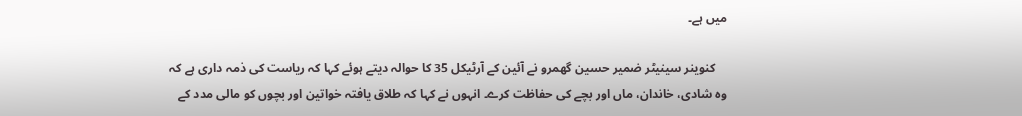میں ہے۔

    کنوینر سینیٹر ضمیر حسین گھمرو نے آئین کے آرٹیکل 35 کا حوالہ دیتے ہوئے کہا کہ ریاست کی ذمہ داری ہے کہ وہ شادی، خاندان، ماں اور بچے کی حفاظت کرے۔ انہوں نے کہا کہ طلاق یافتہ خواتین اور بچوں کو مالی مدد کے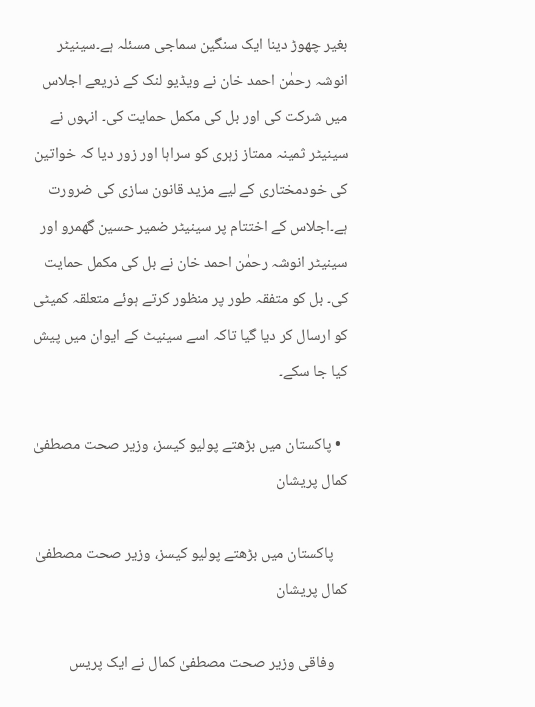بغیر چھوڑ دینا ایک سنگین سماجی مسئلہ ہے۔سینیٹر انوشہ رحمٰن احمد خان نے ویڈیو لنک کے ذریعے اجلاس میں شرکت کی اور بل کی مکمل حمایت کی۔ انہوں نے سینیٹر ثمینہ ممتاز زہری کو سراہا اور زور دیا کہ خواتین کی خودمختاری کے لیے مزید قانون سازی کی ضرورت ہے۔اجلاس کے اختتام پر سینیٹر ضمیر حسین گھمرو اور سینیٹر انوشہ رحمٰن احمد خان نے بل کی مکمل حمایت کی۔ بل کو متفقہ طور پر منظور کرتے ہوئے متعلقہ کمیٹی کو ارسال کر دیا گیا تاکہ اسے سینیٹ کے ایوان میں پیش کیا جا سکے۔

  • پاکستان میں بڑھتے پولیو کیسز، وزیر صحت مصطفیٰ کمال پریشان

    پاکستان میں بڑھتے پولیو کیسز، وزیر صحت مصطفیٰ کمال پریشان

    وفاقی وزیر صحت مصطفیٰ کمال نے ایک پریس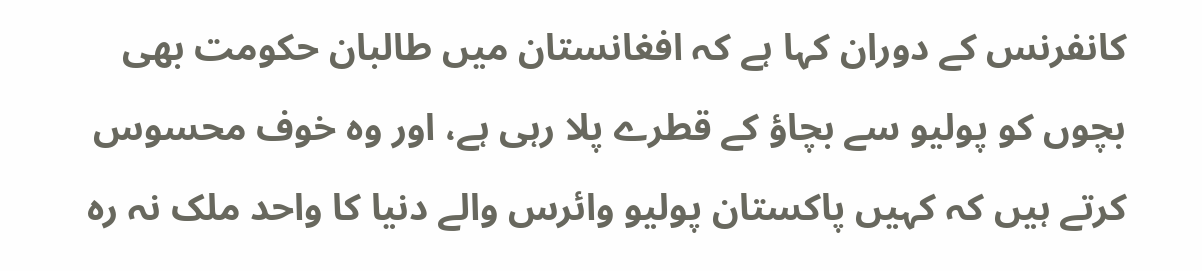کانفرنس کے دوران کہا ہے کہ افغانستان میں طالبان حکومت بھی بچوں کو پولیو سے بچاؤ کے قطرے پلا رہی ہے، اور وہ خوف محسوس کرتے ہیں کہ کہیں پاکستان پولیو وائرس والے دنیا کا واحد ملک نہ رہ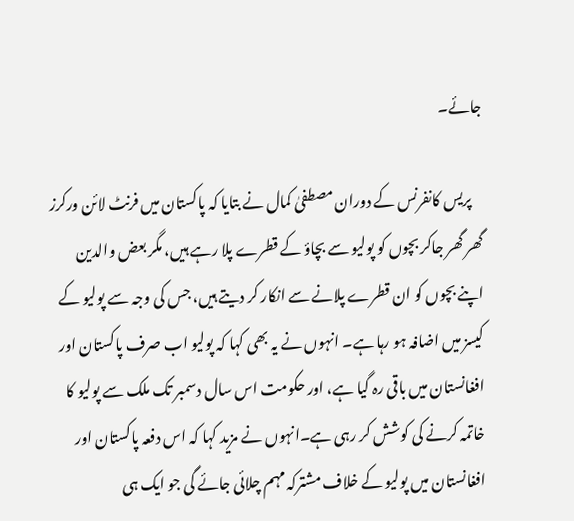جائے۔

    پریس کانفرنس کے دوران مصطفیٰ کمال نے بتایا کہ پاکستان میں فرنٹ لائن ورکرز گھر گھر جاکر بچوں کو پولیو سے بچاؤ کے قطرے پلا رہے ہیں، مگر بعض والدین اپنے بچوں کو ان قطرے پلانے سے انکار کر دیتے ہیں، جس کی وجہ سے پولیو کے کیسز میں اضافہ ہو رہا ہے۔ انہوں نے یہ بھی کہا کہ پولیو اب صرف پاکستان اور افغانستان میں باقی رہ گیا ہے، اور حکومت اس سال دسمبر تک ملک سے پولیو کا خاتمہ کرنے کی کوشش کر رہی ہے۔انہوں نے مزید کہا کہ اس دفعہ پاکستان اور افغانستان میں پولیو کے خلاف مشترکہ مہم چلائی جائے گی جو ایک ہی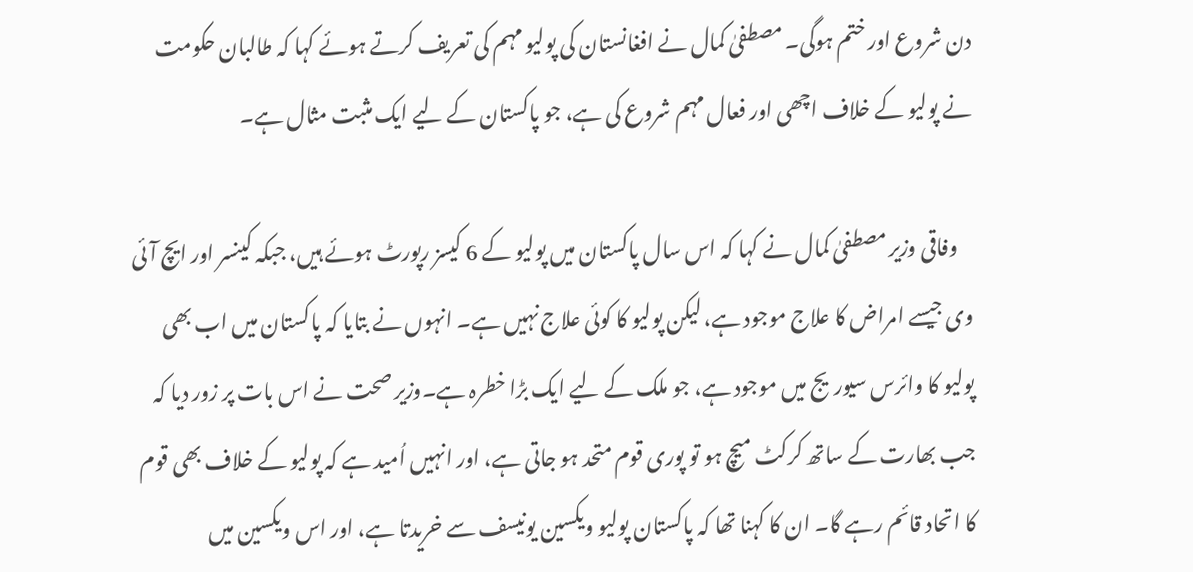دن شروع اور ختم ہوگی۔ مصطفیٰ کمال نے افغانستان کی پولیو مہم کی تعریف کرتے ہوئے کہا کہ طالبان حکومت نے پولیو کے خلاف اچھی اور فعال مہم شروع کی ہے، جو پاکستان کے لیے ایک مثبت مثال ہے۔

    وفاقی وزیر مصطفیٰ کمال نے کہا کہ اس سال پاکستان میں پولیو کے 6 کیسز رپورٹ ہوئے ہیں، جبکہ کینسر اور ایچ آئی وی جیسے امراض کا علاج موجود ہے، لیکن پولیو کا کوئی علاج نہیں ہے۔ انہوں نے بتایا کہ پاکستان میں اب بھی پولیو کا وائرس سیوریج میں موجود ہے، جو ملک کے لیے ایک بڑا خطرہ ہے۔وزیر صحت نے اس بات پر زور دیا کہ جب بھارت کے ساتھ کرکٹ میچ ہو تو پوری قوم متحد ہو جاتی ہے، اور انہیں اُمید ہے کہ پولیو کے خلاف بھی قوم کا اتحاد قائم رہے گا۔ ان کا کہنا تھا کہ پاکستان پولیو ویکسین یونیسف سے خریدتا ہے، اور اس ویکسین میں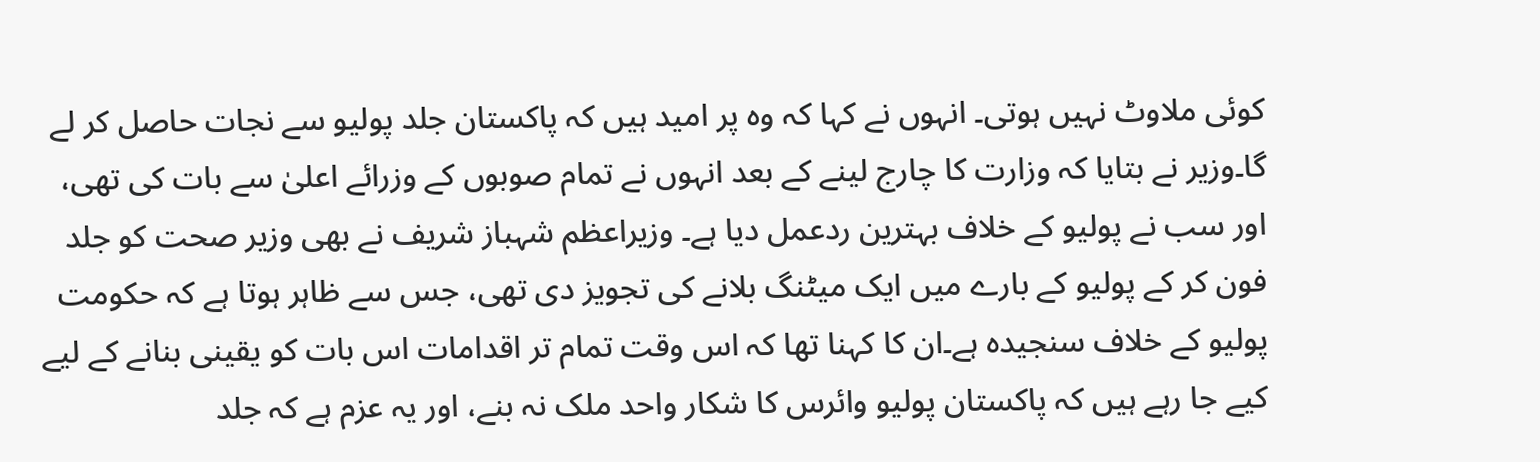کوئی ملاوٹ نہیں ہوتی۔ انہوں نے کہا کہ وہ پر امید ہیں کہ پاکستان جلد پولیو سے نجات حاصل کر لے گا۔وزیر نے بتایا کہ وزارت کا چارج لینے کے بعد انہوں نے تمام صوبوں کے وزرائے اعلیٰ سے بات کی تھی، اور سب نے پولیو کے خلاف بہترین ردعمل دیا ہے۔ وزیراعظم شہباز شریف نے بھی وزیر صحت کو جلد فون کر کے پولیو کے بارے میں ایک میٹنگ بلانے کی تجویز دی تھی، جس سے ظاہر ہوتا ہے کہ حکومت پولیو کے خلاف سنجیدہ ہے۔ان کا کہنا تھا کہ اس وقت تمام تر اقدامات اس بات کو یقینی بنانے کے لیے کیے جا رہے ہیں کہ پاکستان پولیو وائرس کا شکار واحد ملک نہ بنے، اور یہ عزم ہے کہ جلد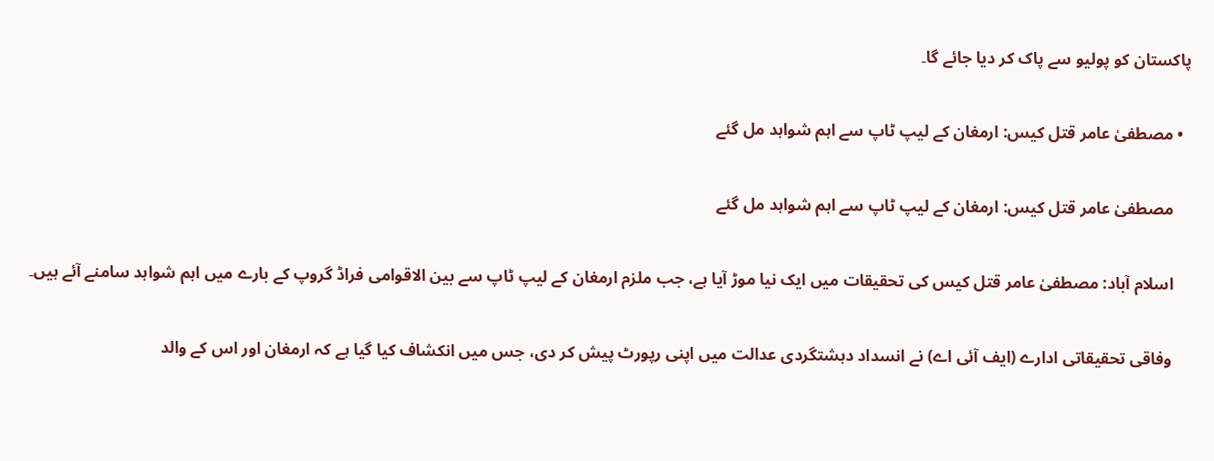پاکستان کو پولیو سے پاک کر دیا جائے گا۔

  • مصطفیٰ عامر قتل کیس: ارمغان کے لیپ ٹاپ سے اہم شواہد مل گئے

    مصطفیٰ عامر قتل کیس: ارمغان کے لیپ ٹاپ سے اہم شواہد مل گئے

    اسلام آباد: مصطفیٰ عامر قتل کیس کی تحقیقات میں ایک نیا موڑ آیا ہے، جب ملزم ارمغان کے لیپ ٹاپ سے بین الاقوامی فراڈ گروپ کے بارے میں اہم شواہد سامنے آئے ہیں۔

    وفاقی تحقیقاتی ادارے (ایف آئی اے) نے انسداد دہشتگردی عدالت میں اپنی رپورٹ پیش کر دی، جس میں انکشاف کیا گیا ہے کہ ارمغان اور اس کے والد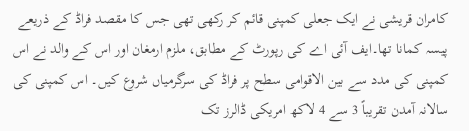کامران قریشی نے ایک جعلی کمپنی قائم کر رکھی تھی جس کا مقصد فراڈ کے ذریعے پیسہ کمانا تھا۔ایف آئی اے کی رپورٹ کے مطابق، ملزم ارمغان اور اس کے والد نے اس کمپنی کی مدد سے بین الاقوامی سطح پر فراڈ کی سرگرمیاں شروع کیں۔ اس کمپنی کی سالانہ آمدن تقریباً 3 سے 4 لاکھ امریکی ڈالرز تک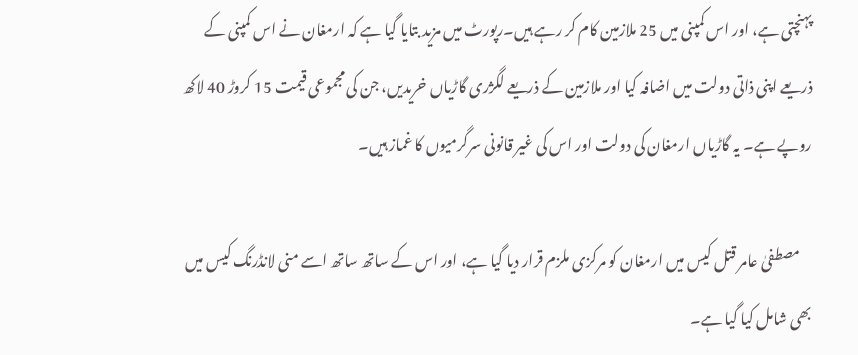پہنچتی ہے، اور اس کمپنی میں 25 ملازمین کام کر رہے ہیں۔رپورٹ میں مزید بتایا گیا ہے کہ ارمغان نے اس کمپنی کے ذریعے اپنی ذاتی دولت میں اضافہ کیا اور ملازمین کے ذریعے لگژری گاڑیاں خریدیں، جن کی مجموعی قیمت 15 کروڑ 40 لاکھ روپے ہے۔ یہ گاڑیاں ارمغان کی دولت اور اس کی غیر قانونی سرگرمیوں کا غماز ہیں۔

    مصطفیٰ عامر قتل کیس میں ارمغان کو مرکزی ملزم قرار دیا گیا ہے، اور اس کے ساتھ ساتھ اسے منی لانڈرنگ کیس میں بھی شامل کیا گیا ہے۔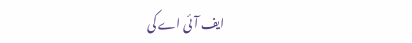ایف آئی اے کی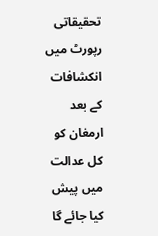تحقیقاتی رپورٹ میں انکشافات کے بعد ارمغان کو کل عدالت میں پیش کیا جائے گا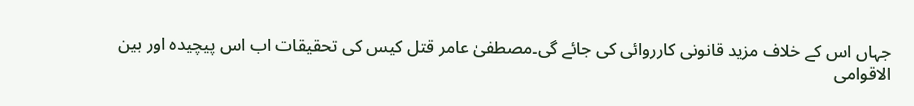جہاں اس کے خلاف مزید قانونی کارروائی کی جائے گی۔مصطفیٰ عامر قتل کیس کی تحقیقات اب اس پیچیدہ اور بین الاقوامی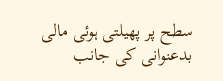سطح پر پھیلتی ہوئی مالی بدعنوانی کی جانب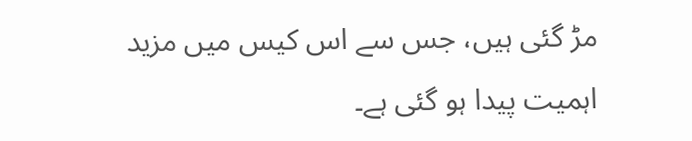مڑ گئی ہیں، جس سے اس کیس میں مزید اہمیت پیدا ہو گئی ہے۔